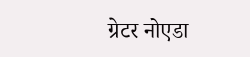ग्रेटर नोएडा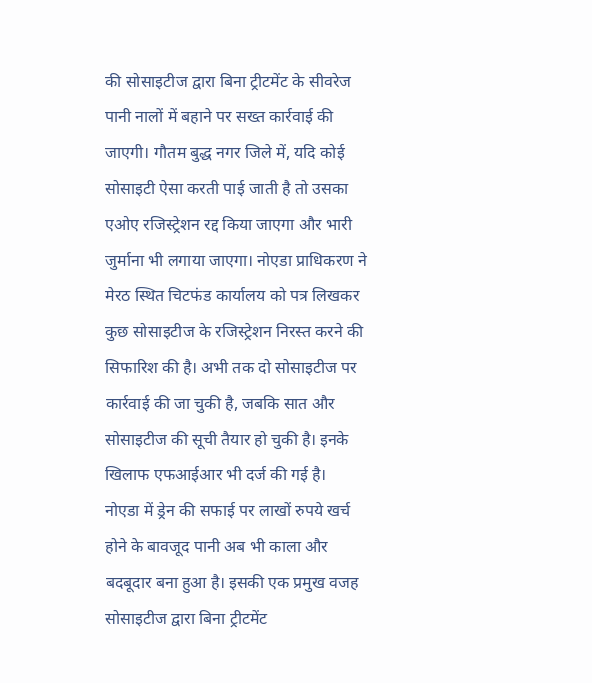की सोसाइटीज द्वारा बिना ट्रीटमेंट के सीवरेज पानी नालों में बहाने पर सख्त कार्रवाई की जाएगी। गौतम बुद्ध नगर जिले में, यदि कोई सोसाइटी ऐसा करती पाई जाती है तो उसका एओए रजिस्ट्रेशन रद्द किया जाएगा और भारी जुर्माना भी लगाया जाएगा। नोएडा प्राधिकरण ने मेरठ स्थित चिटफंड कार्यालय को पत्र लिखकर कुछ सोसाइटीज के रजिस्ट्रेशन निरस्त करने की सिफारिश की है। अभी तक दो सोसाइटीज पर कार्रवाई की जा चुकी है, जबकि सात और सोसाइटीज की सूची तैयार हो चुकी है। इनके खिलाफ एफआईआर भी दर्ज की गई है।
नोएडा में ड्रेन की सफाई पर लाखों रुपये खर्च होने के बावजूद पानी अब भी काला और बदबूदार बना हुआ है। इसकी एक प्रमुख वजह सोसाइटीज द्वारा बिना ट्रीटमेंट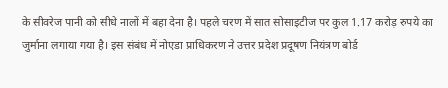के सीवरेज पानी को सीधे नालों में बहा देना है। पहले चरण में सात सोसाइटीज पर कुल 1.17 करोड़ रुपये का जुर्माना लगाया गया है। इस संबंध में नोएडा प्राधिकरण ने उत्तर प्रदेश प्रदूषण नियंत्रण बोर्ड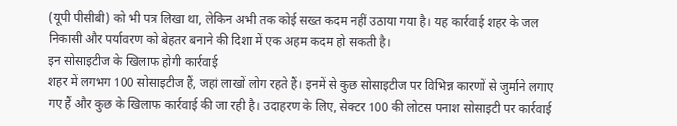(यूपी पीसीबी) को भी पत्र लिखा था, लेकिन अभी तक कोई सख्त कदम नहीं उठाया गया है। यह कार्रवाई शहर के जल निकासी और पर्यावरण को बेहतर बनाने की दिशा में एक अहम कदम हो सकती है।
इन सोसाइटीज के खिलाफ होगी कार्रवाई
शहर में लगभग 100 सोसाइटीज हैं, जहां लाखों लोग रहते हैं। इनमें से कुछ सोसाइटीज पर विभिन्न कारणों से जुर्माने लगाए गए हैं और कुछ के खिलाफ कार्रवाई की जा रही है। उदाहरण के लिए, सेक्टर 100 की लोटस पनाश सोसाइटी पर कार्रवाई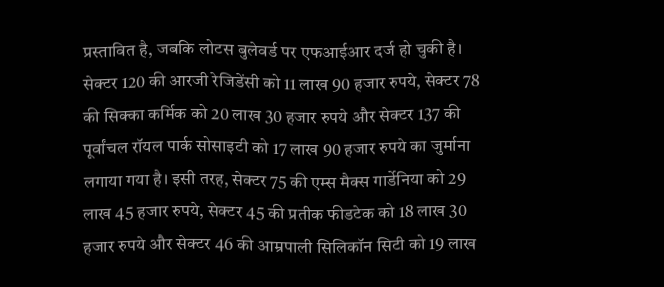प्रस्तावित है, जबकि लोटस बुलेवर्ड पर एफआईआर दर्ज हो चुकी है। सेक्टर 120 की आरजी रेजिडेंसी को 11 लाख 90 हजार रुपये, सेक्टर 78 की सिक्का कर्मिक को 20 लाख 30 हजार रुपये और सेक्टर 137 की पूर्वांचल रॉयल पार्क सोसाइटी को 17 लाख 90 हजार रुपये का जुर्माना लगाया गया है। इसी तरह, सेक्टर 75 की एम्स मैक्स गार्डेनिया को 29 लाख 45 हजार रुपये, सेक्टर 45 की प्रतीक फीडटेक को 18 लाख 30 हजार रुपये और सेक्टर 46 की आम्रपाली सिलिकॉन सिटी को 19 लाख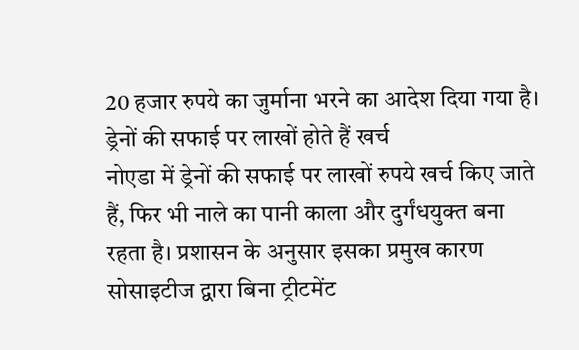20 हजार रुपये का जुर्माना भरने का आदेश दिया गया है।
ड्रेनों की सफाई पर लाखों होते हैं खर्च
नोएडा में ड्रेनों की सफाई पर लाखों रुपये खर्च किए जाते हैं, फिर भी नाले का पानी काला और दुर्गंधयुक्त बना रहता है। प्रशासन के अनुसार इसका प्रमुख कारण सोसाइटीज द्वारा बिना ट्रीटमेंट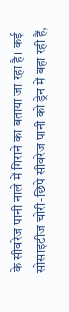के सीवरेज पानी नाले में गिराने का बताया जा रहा है। कई सोसाइटीज चोरी-छिपे सीवरेज पानी को ड्रेन में बहा रही हैं,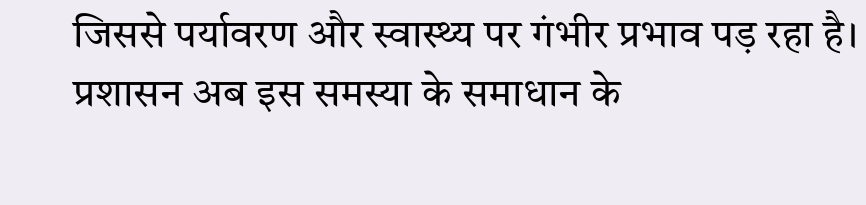जिससे पर्यावरण और स्वास्थ्य पर गंभीर प्रभाव पड़ रहा है। प्रशासन अब इस समस्या के समाधान के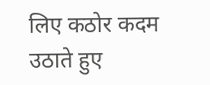लिए कठोर कदम उठाते हुए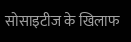सोसाइटीज के खिलाफ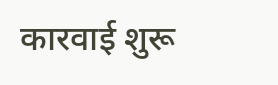कारवाई शुरू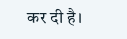कर दी है।